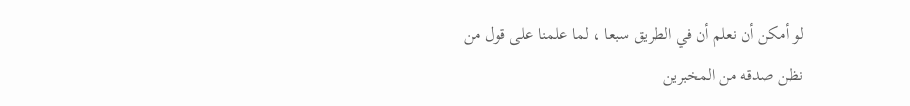لو أمكن أن نعلم أن في الطريق سبعا ، لما علمنا على قول من
نظن صدقه من المخبرين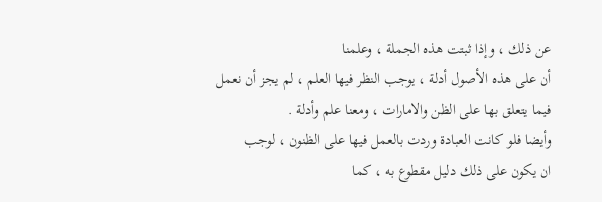عن ذلك ، وإذا ثبتت هذه الجملة ، وعلمنا
أن على هذه الأصول أدلة ، يوجب النظر فيها العلم ، لم يجز أن نعمل
فيما يتعلق بها على الظن والامارات ، ومعنا علم وأدلة .
وأيضا فلو كانت العبادة وردت بالعمل فيها على الظنون ، لوجب
ان يكون على ذلك دليل مقطوع به ، كما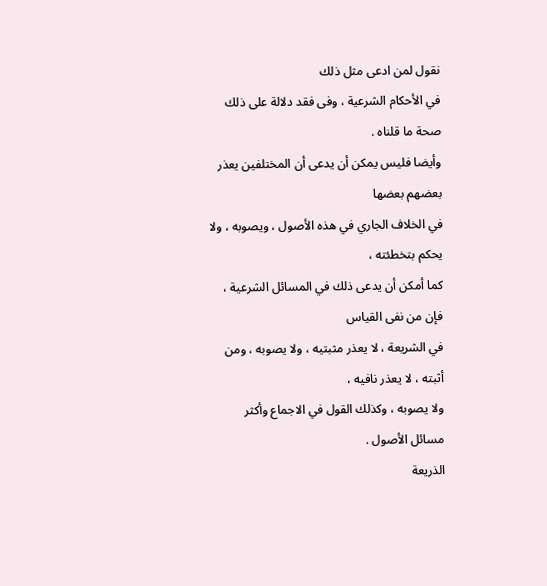نقول لمن ادعى مثل ذلك
في الأحكام الشرعية ، وفى فقد دلالة على ذلك صحة ما قلناه .
وأيضا فليس يمكن أن يدعى أن المختلفين يعذر بعضهم بعضها
في الخلاف الجاري في هذه الأصول ، ويصوبه ، ولا يحكم بتخطئته ،
كما أمكن أن يدعى ذلك في المسائل الشرعية ، فإن من نفى القياس
في الشريعة ، لا يعذر مثبتيه ، ولا يصوبه ، ومن أثبته ، لا يعذر نافيه ،
ولا يصوبه ، وكذلك القول في الاجماع وأكثر مسائل الأصول .
الذريعة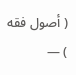( أصول فقه ) —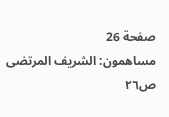صفحة 26
مساهمون: الشريف المرتضى
ص٢٦